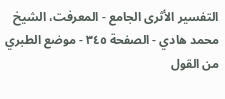التفسير الأثرى الجامع - المعرفت، الشيخ محمد هادي - الصفحة ٣٤٥ - موضع الطبري من القول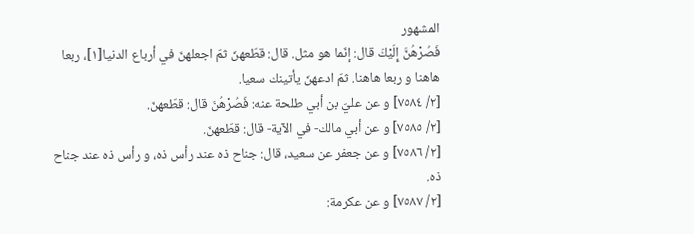المشهور
فَصُرْهُنَّ إِلَيْكَ قال: إنّما هو مثل. قال: قطّعهنّ ثمّ اجعلهنّ في أرباع الدنيا[١]، ربعا هاهنا و ربعا هاهنا. ثمّ ادعهنّ يأتينك سعيا.
[٢/ ٧٥٨٤] و عن عليّ بن أبي طلحة عنه: فَصُرْهُنَ قال: قطّعهنّ.
[٢/ ٧٥٨٥] و عن أبي مالك- في الآية- قال: قطّعهنّ.
[٢/ ٧٥٨٦] و عن جعفر عن سعيد، قال: جناح ذه عند رأس ذه، و رأس ذه عند جناح ذه.
[٢/ ٧٥٨٧] و عن عكرمة: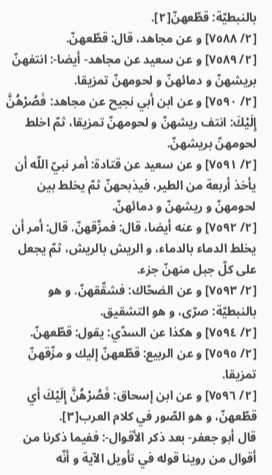بالنبطيّة: قطّعهنّ[٢].
[٢/ ٧٥٨٨] و عن مجاهد، قال: قطّعهنّ.
[٢/ ٧٥٨٩] و عن سعيد عن مجاهد- أيضا-: انتفهنّ بريشهنّ و دمائهنّ و لحومهنّ تمزيقا.
[٢/ ٧٥٩٠] و عن ابن أبي نجيح عن مجاهد: فَصُرْهُنَّ إِلَيْكَ: انتف ريشهنّ و لحومهنّ تمزيقا، ثمّ اخلط لحومهنّ بريشهنّ.
[٢/ ٧٥٩١] و عن سعيد عن قتادة: أمر نبيّ اللّه أن يأخذ أربعة من الطير، فيذبحهنّ ثمّ يخلط بين لحومهنّ و ريشهنّ و دمائهنّ.
[٢/ ٧٥٩٢] و عنه أيضا، قال: فمزّقهنّ. قال: أمر أن يخلط الدماء بالدماء، و الريش بالريش، ثمّ يجعل على كلّ جبل منهنّ جزء.
[٢/ ٧٥٩٣] و عن الضحّاك: فشقّقهنّ. و هو بالنبطيّة: صرّى، و هو التشقيق.
[٢/ ٧٥٩٤] و هكذا عن السدّي: يقول: قطّعهنّ.
[٢/ ٧٥٩٥] و عن الربيع: قطّعهنّ إليك و مزّقهنّ تمزيقا.
[٢/ ٧٥٩٦] و عن ابن إسحاق: فَصُرْهُنَّ إِلَيْكَ أي قطّعهنّ، و هو الصّور في كلام العرب[٣].
قال أبو جعفر- بعد ذكر الأقوال-: ففيما ذكرنا من أقوال من روينا قوله في تأويل الآية و أنّه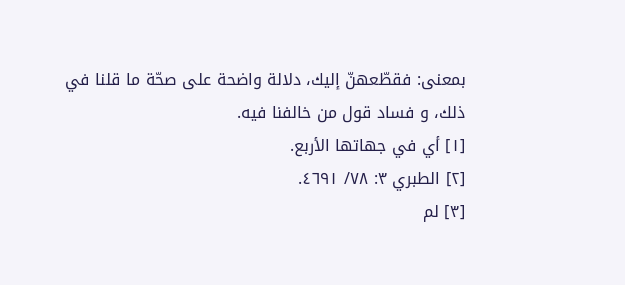بمعنى: فقطّعهنّ إليك، دلالة واضحة على صحّة ما قلنا في ذلك، و فساد قول من خالفنا فيه.
[١] أي في جهاتها الأربع.
[٢] الطبري ٣: ٧٨/ ٤٦٩١.
[٣] لم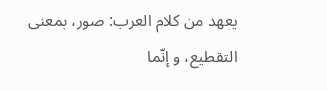يعهد من كلام العرب: صور، بمعنى التقطيع، و إنّما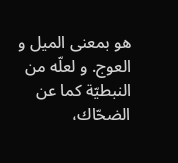هو بمعنى الميل و العوج. و لعلّه من النبطيّة كما عن الضحّاك،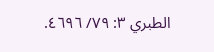الطبري ٣: ٧٩/ ٤٦٩٦.